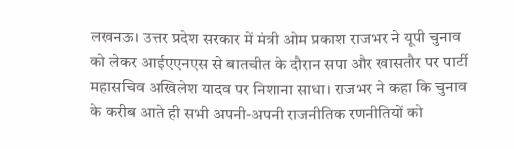लखनऊ। उत्तर प्रदेश सरकार में मंत्री ओम प्रकाश राजभर ने यूपी चुनाव को लेकर आईएएनएस से बातचीत के दौरान सपा और खासतौर पर पार्टी महासचिव अखिलेश यादव पर निशाना साधा। राजभर ने कहा कि चुनाव के करीब आते ही सभी अपनी-अपनी राजनीतिक रणनीतियों को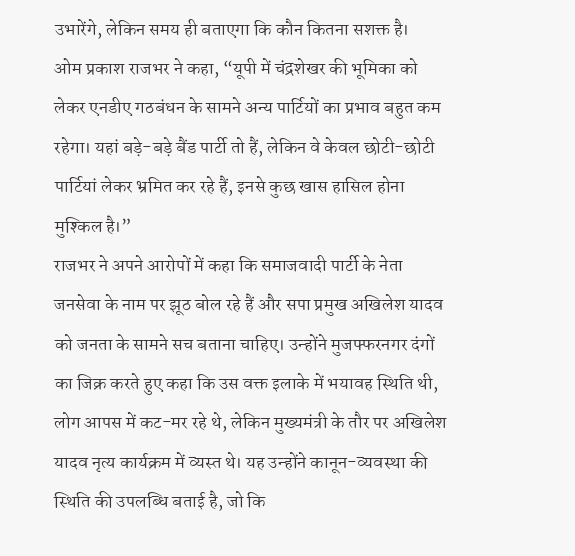उभारेंगे, लेकिन समय ही बताएगा कि कौन कितना सशक्त है।
ओम प्रकाश राजभर ने कहा, “यूपी में चंद्रशेखर की भूमिका को लेकर एनडीए गठबंधन के सामने अन्य पार्टियों का प्रभाव बहुत कम रहेगा। यहां बड़े-बड़े बैंड पार्टी तो हैं, लेकिन वे केवल छोटी-छोटी पार्टियां लेकर भ्रमित कर रहे हैं, इनसे कुछ खास हासिल होना मुश्किल है।”
राजभर ने अपने आरोपों में कहा कि समाजवादी पार्टी के नेता जनसेवा के नाम पर झूठ बोल रहे हैं और सपा प्रमुख अखिलेश यादव को जनता के सामने सच बताना चाहिए। उन्होंने मुजफ्फरनगर दंगों का जिक्र करते हुए कहा कि उस वक्त इलाके में भयावह स्थिति थी, लोग आपस में कट-मर रहे थे, लेकिन मुख्यमंत्री के तौर पर अखिलेश यादव नृत्य कार्यक्रम में व्यस्त थे। यह उन्होंने कानून-व्यवस्था की स्थिति की उपलब्धि बताई है, जो कि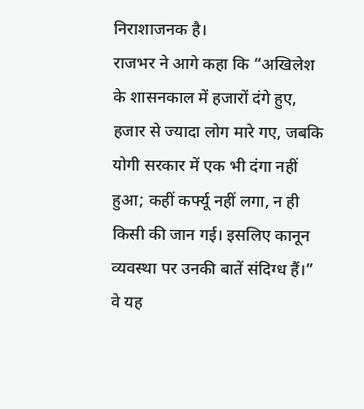निराशाजनक है।
राजभर ने आगे कहा कि “अखिलेश के शासनकाल में हजारों दंगे हुए, हजार से ज्यादा लोग मारे गए, जबकि योगी सरकार में एक भी दंगा नहीं हुआ; कहीं कर्फ्यू नहीं लगा, न ही किसी की जान गई। इसलिए कानून व्यवस्था पर उनकी बातें संदिग्ध हैं।” वे यह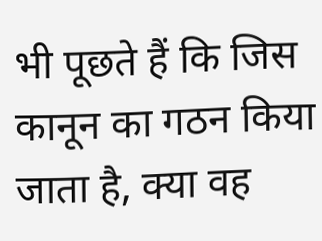भी पूछते हैं कि जिस कानून का गठन किया जाता है, क्या वह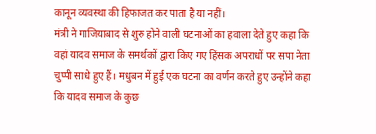कानून व्यवस्था की हिफाजत कर पाता है या नहीं।
मंत्री ने गाजियाबाद से शुरु होने वाली घटनाओं का हवाला देते हुए कहा कि वहां यादव समाज के समर्थकों द्वारा किए गए हिंसक अपराधों पर सपा नेता चुप्पी साधे हुए हैं। मधुबन में हुई एक घटना का वर्णन करते हुए उन्होंने कहा कि यादव समाज के कुछ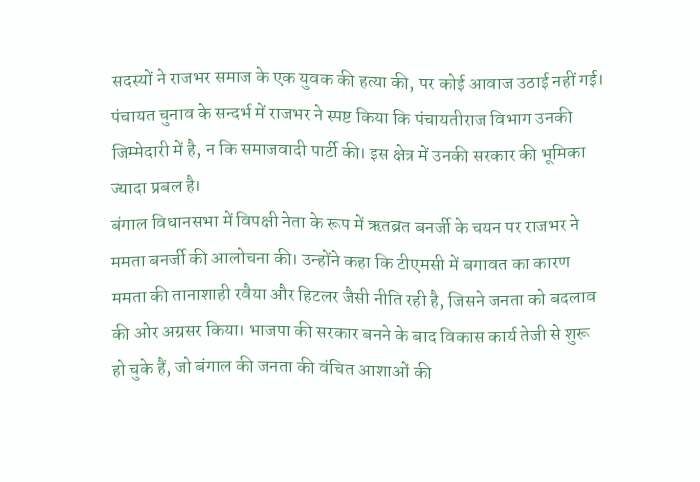सदस्यों ने राजभर समाज के एक युवक की हत्या की, पर कोई आवाज उठाई नहीं गई।
पंचायत चुनाव के सन्दर्भ में राजभर ने स्पष्ट किया कि पंचायतीराज विभाग उनकी जिम्मेदारी में है, न कि समाजवादी पार्टी की। इस क्षेत्र में उनकी सरकार की भूमिका ज्यादा प्रबल है।
बंगाल विधानसभा में विपक्षी नेता के रूप में ऋतब्रत बनर्जी के चयन पर राजभर ने ममता बनर्जी की आलोचना की। उन्होंने कहा कि टीएमसी में बगावत का कारण ममता की तानाशाही रवैया और हिटलर जैसी नीति रही है, जिसने जनता को बदलाव की ओर अग्रसर किया। भाजपा की सरकार बनने के बाद विकास कार्य तेजी से शुरू हो चुके हैं, जो बंगाल की जनता की वंचित आशाओं की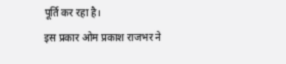पूर्ति कर रहा है।
इस प्रकार ओम प्रकाश राजभर ने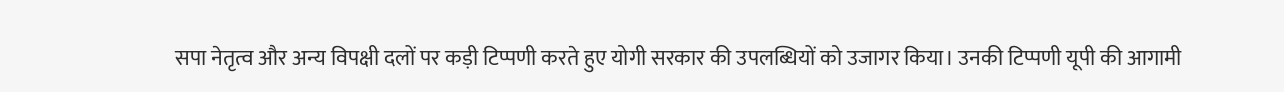सपा नेतृत्व और अन्य विपक्षी दलों पर कड़ी टिप्पणी करते हुए योगी सरकार की उपलब्धियों को उजागर किया। उनकी टिप्पणी यूपी की आगामी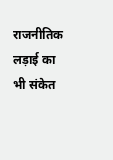राजनीतिक लड़ाई का भी संकेत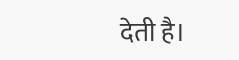देती है।